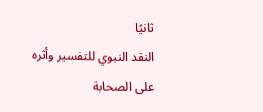ثانيًا
النقد النبوي للتفسير وأثره على الصحابة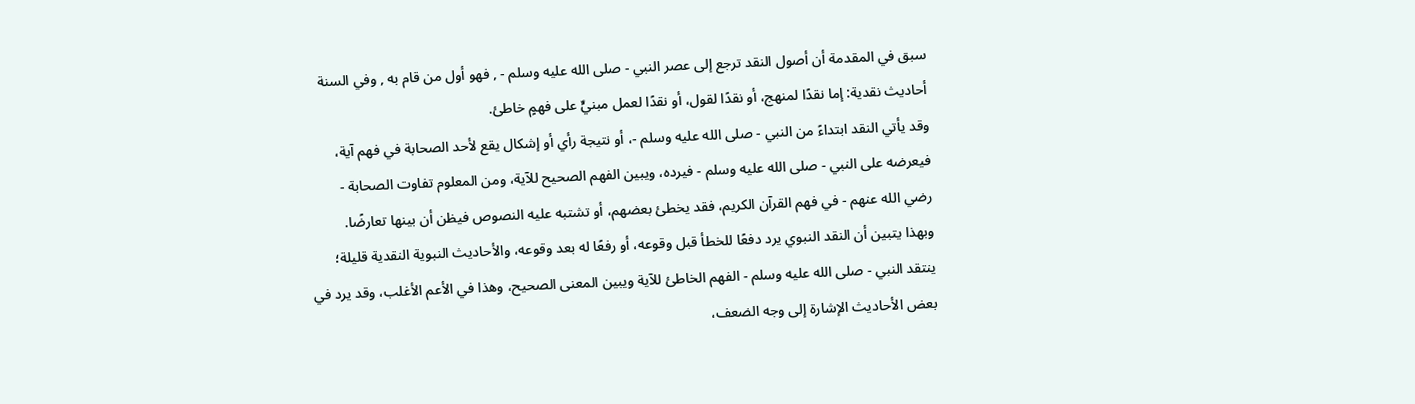سبق في المقدمة أن أصول النقد ترجع إلى عصر النبي - صلى الله عليه وسلم - , فهو أول من قام به , وفي السنة أحاديث نقدية: إما نقدًا لمنهج، أو نقدًا لقول، أو نقدًا لعمل مبنيٍّ على فهمٍ خاطئ.
وقد يأتي النقد ابتداءً من النبي - صلى الله عليه وسلم -، أو نتيجة رأي أو إشكال يقع لأحد الصحابة في فهم آية، فيعرضه على النبي - صلى الله عليه وسلم - فيرده، ويبين الفهم الصحيح للآية، ومن المعلوم تفاوت الصحابة - رضي الله عنهم - في فهم القرآن الكريم، فقد يخطئ بعضهم، أو تشتبه عليه النصوص فيظن أن بينها تعارضًا.
وبهذا يتبين أن النقد النبوي يرد دفعًا للخطأ قبل وقوعه، أو رفعًا له بعد وقوعه، والأحاديث النبوية النقدية قليلة؛ ينتقد النبي - صلى الله عليه وسلم - الفهم الخاطئ للآية ويبين المعنى الصحيح، وهذا في الأعم الأغلب، وقد يرد في بعض الأحاديث الإشارة إلى وجه الضعف،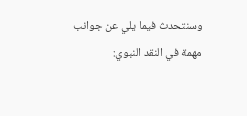وسنتحدث فيما يلي عن جوانب مهمة في النقد النبوي: